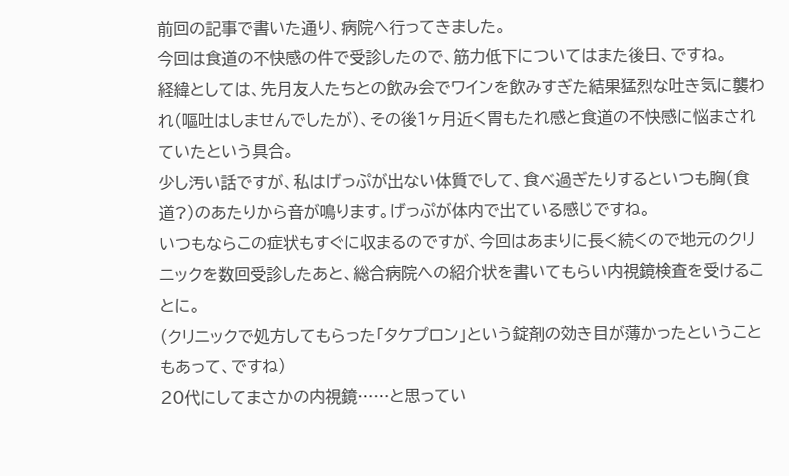前回の記事で書いた通り、病院へ行ってきました。
今回は食道の不快感の件で受診したので、筋力低下についてはまた後日、ですね。
経緯としては、先月友人たちとの飲み会でワインを飲みすぎた結果猛烈な吐き気に襲われ(嘔吐はしませんでしたが)、その後1ヶ月近く胃もたれ感と食道の不快感に悩まされていたという具合。
少し汚い話ですが、私はげっぷが出ない体質でして、食べ過ぎたりするといつも胸(食道?)のあたりから音が鳴ります。げっぷが体内で出ている感じですね。
いつもならこの症状もすぐに収まるのですが、今回はあまりに長く続くので地元のクリニックを数回受診したあと、総合病院への紹介状を書いてもらい内視鏡検査を受けることに。
(クリニックで処方してもらった「タケプロン」という錠剤の効き目が薄かったということもあって、ですね)
20代にしてまさかの内視鏡……と思ってい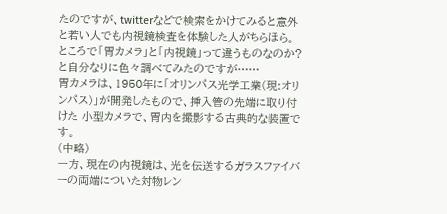たのですが、twitterなどで検索をかけてみると意外と若い人でも内視鏡検査を体験した人がちらほら。
ところで「胃カメラ」と「内視鏡」って違うものなのか? と自分なりに色々調べてみたのですが……
胃カメラは、1950年に「オリンパス光学工業(現:オリンパス)」が開発したもので、挿入管の先端に取り付けた 小型カメラで、胃内を撮影する古典的な装置です。
(中略)
一方、現在の内視鏡は、光を伝送するガラスファイバーの両端についた対物レン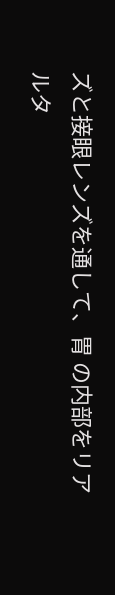ズと接眼レンズを通して、胃 の内部をリアルタ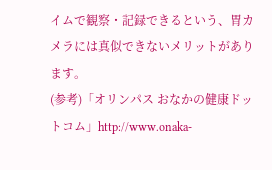イムで観察・記録できるという、胃カメラには真似できないメリットがあります。
(参考)「オリンパス おなかの健康ドットコム」http://www.onaka-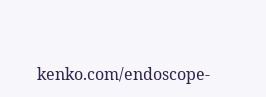kenko.com/endoscope-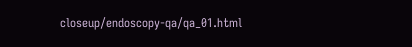closeup/endoscopy-qa/qa_01.html